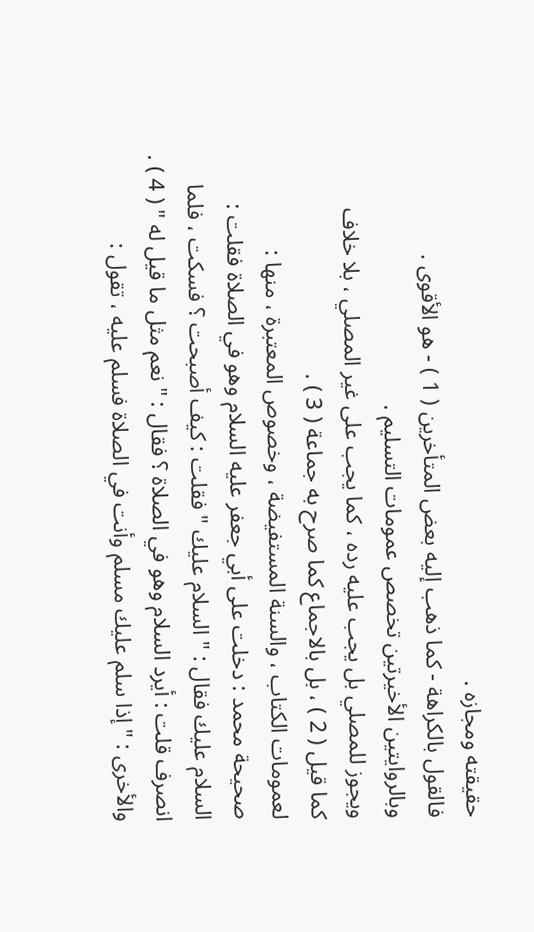حقيقته ومجازه .
فالقول بالكراهة - كما ذهب إليه بعض المتأخرين ( 1 ) - هو الأقوى .
وبالروايتين الأخيرتين تخصص عمومات التسليم .
ويجوز للمصلي بل يجب عليه رده ، كما يجب على غير المصلي ، بلا خلاف
كما قيل ( 2 ) ، بل بالاجماع كما صرح به جماعة ( 3 ) .
لعمومات الكتاب ، والسنة المستفيضة ، وخصوص المعتبرة ، منها :
صحيحة محمد : دخلت على أبي جعفر عليه السلام وهو في الصلاة فقلت :
السلام عليك فقال : " السلام عليك " فقلت : كيف أصبحت ؟ فسكت ، فلما
انصرف قلت : أيرد السلام وهو في الصلاة ؟ فقال : " نعم مثل ما قيل له " ( 4 ) .
والأخرى : " إذا سلم عليك مسلم وأنت في الصلاة فسلم عليه ، تقول :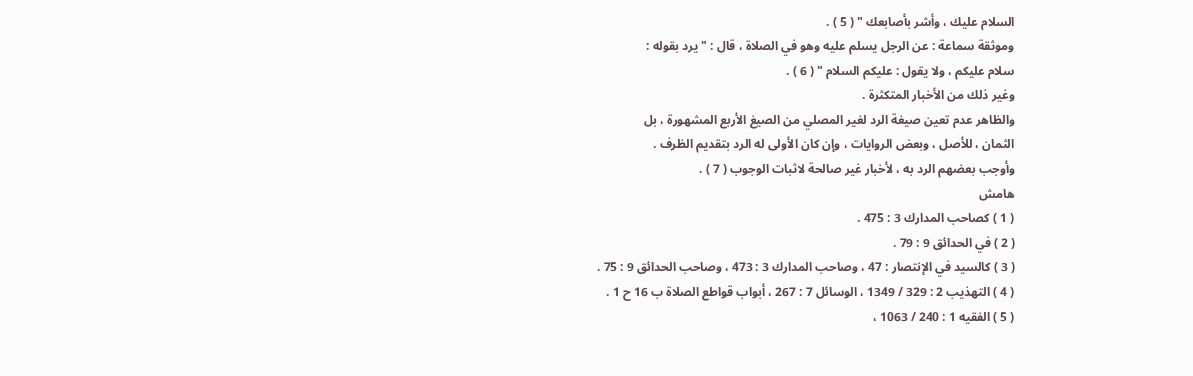السلام عليك ، وأشر بأصابعك " ( 5 ) .
وموثقة سماعة : عن الرجل يسلم عليه وهو في الصلاة ، قال : " يرد بقوله :
سلام عليكم ، ولا يقول : عليكم السلام " ( 6 ) .
وغير ذلك من الأخبار المتكثرة .
والظاهر عدم تعين صيغة الرد لغير المصلي من الصيغ الأربع المشهورة ، بل
الثمان ، للأصل ، وبعض الروايات ، وإن كان الأولى له الرد بتقديم الظرف .
وأوجب بعضهم الرد به ، لأخبار غير صالحة لاثبات الوجوب ( 7 ) .
هامش
( 1 ) كصاحب المدارك 3 : 475 .
( 2 ) في الحدائق 9 : 79 .
( 3 ) كالسيد في الإنتصار : 47 ، وصاحب المدارك 3 : 473 ، وصاحب الحدائق 9 : 75 .
( 4 ) التهذيب 2 : 329 / 1349 ، الوسائل 7 : 267 ، أبواب قواطع الصلاة ب 16 ح 1 .
( 5 ) الفقيه 1 : 240 / 1063 ،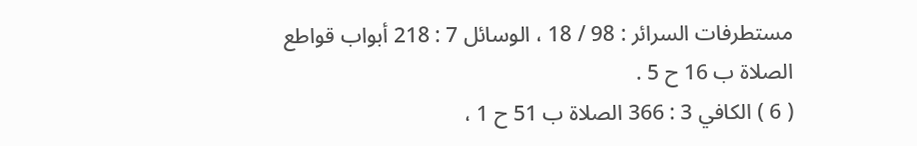مستطرفات السرائر : 98 / 18 ، الوسائل 7 : 218 أبواب قواطع
الصلاة ب 16 ح 5 .
( 6 ) الكافي 3 : 366 الصلاة ب 51 ح 1 ،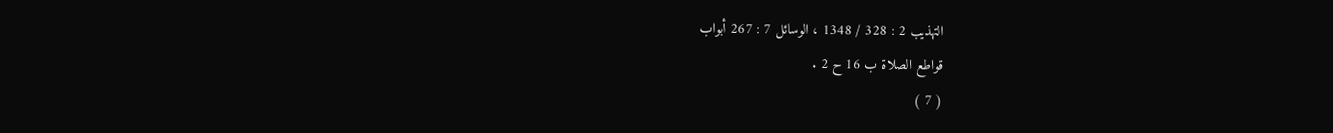التهذيب 2 : 328 / 1348 ، الوسائل 7 : 267 أبواب
قواطع الصلاة ب 16 ح 2 .
( 7 )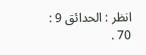انظر : الحدائق 9 : 70 .